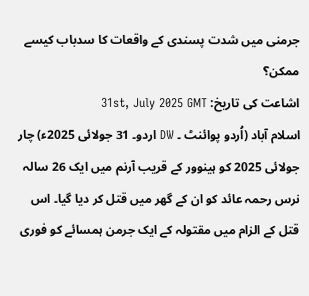جرمنی میں شدت پسندی کے واقعات کا سدباب کیسے ممکن؟
اشاعت کی تاریخ: 31st, July 2025 GMT
اسلام آباد (اُردو پوائنٹ ۔ DW اردو۔ 31 جولائی 2025ء) چار جولائی 2025 کو ہینوور کے قریب آرنم میں ایک 26 سالہ نرس رحمہ عائد کو ان کے گھر میں قتل کر دیا گیا۔ اس قتل کے الزام میں مقتولہ کے ایک جرمن ہمسائے کو فوری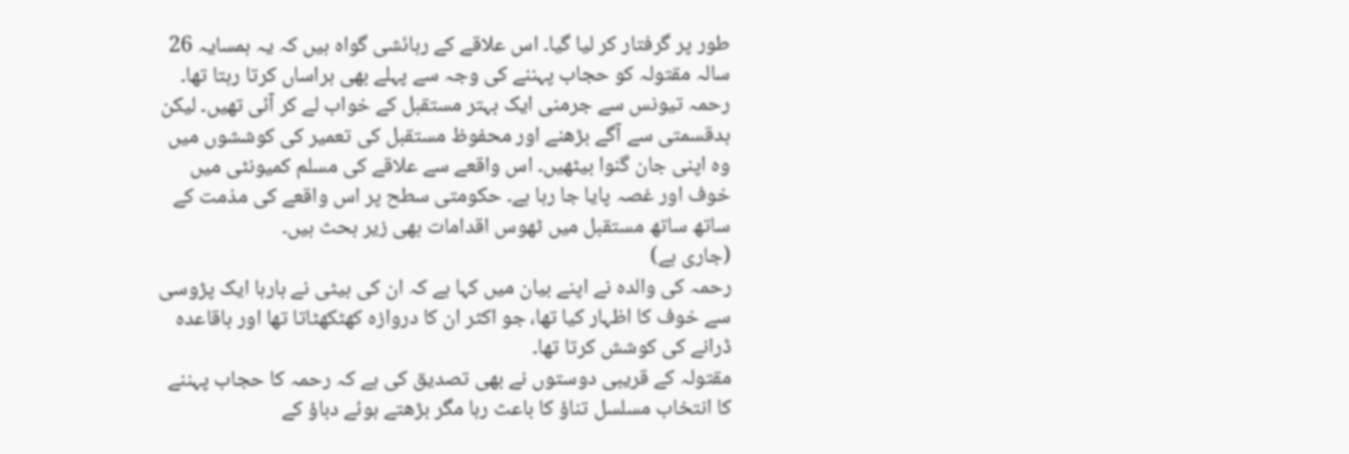طور پر گرفتار کر لیا گیا۔ اس علاقے کے رہائشی گواہ ہیں کہ یہ ہمسایہ 26 سالہ مقتولہ کو حجاب پہننے کی وجہ سے پہلے بھی ہراساں کرتا رہتا تھا۔
رحمہ تیونس سے جرمنی ایک بہتر مستقبل کے خواب لے کر آئی تھیں۔ لیکن بدقسمتی سے آگے بڑھنے اور محفوظ مستقبل کی تعمیر کی کوششوں میں وہ اپنی جان گنوا بیٹھیں۔ اس واقعے سے علاقے کی مسلم کمیونٹی میں خوف اور غصہ پایا جا رہا ہے۔ حکومتی سطح پر اس واقعے کی مذمت کے ساتھ ساتھ مستقبل میں ٹھوس اقدامات بھی زیر بحث ہیں۔
(جاری ہے)
رحمہ کی والدہ نے اپنے بیان میں کہا ہے کہ ان کی بیٹی نے بارہا ایک پڑوسی سے خوف کا اظہار کیا تھا، جو اکثر ان کا دروازہ کھٹکھٹاتا تھا اور باقاعدہ ڈرانے کی کوشش کرتا تھا۔
مقتولہ کے قریبی دوستوں نے بھی تصدیق کی ہے کہ رحمہ کا حجاب پہننے کا انتخاب مسلسل تناؤ کا باعث رہا مگر بڑھتے ہوئے دباؤ کے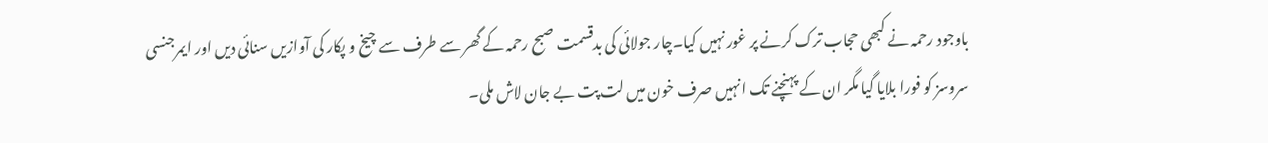باوجود رحمہ نے کبھی حجاب ترک کرنے پر غور نہیں کیا۔چار جولائی کی بدقسمت صبح رحمہ کے گھر سے طرف سے چیخ و پکار کی آوازیں سنائی دیں اور ایمرجنسی سروسز کو فورا بلایا گیا مگر ان کے پہنچنے تک انہیں صرف خون میں لت پت بے جان لاش ملی۔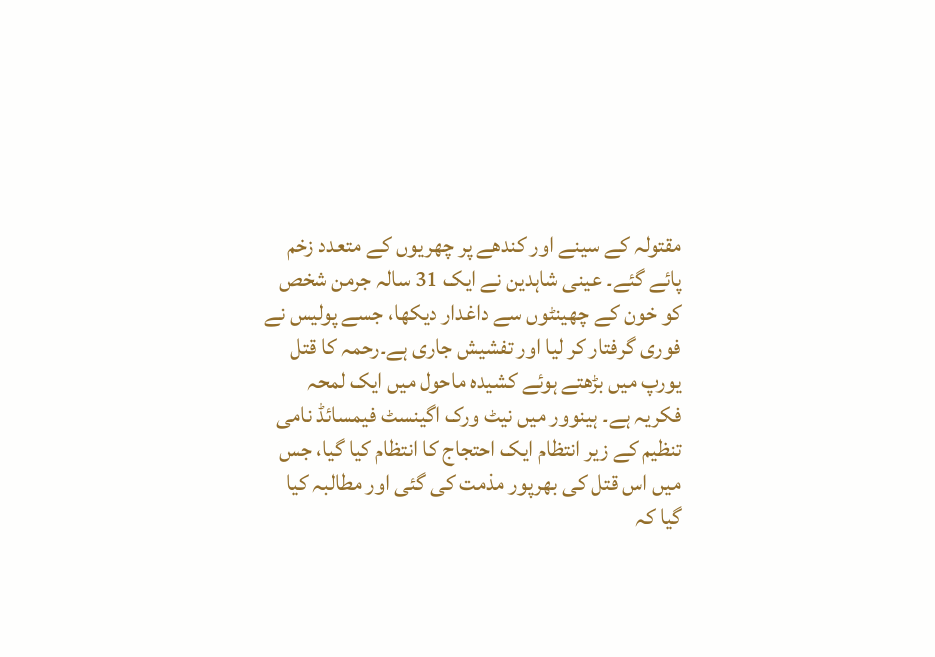مقتولہ کے سینے اور کندھے پر چھریوں کے متعدد زخم پائے گئے۔ عینی شاہدین نے ایک 31 سالہ جرمن شخص کو خون کے چھینٹوں سے داغدار دیکھا، جسے پولیس نے فوری گرفتار کر لیا اور تفشیش جاری ہے۔رحمہ کا قتل یورپ میں بڑھتے ہوئے کشیده ماحول میں ایک لمحہ فکریہ ہے۔ ہینوور میں نیٹ ورک اگینسٹ فیمسائڈ نامی تنظیم کے زیر انتظام ایک احتجاج کا انتظام کیا گیا، جس میں اس قتل کی بھرپور مذمت کی گئی اور مطالبہ کیا گیا کہ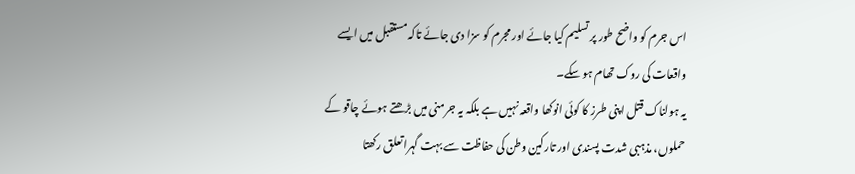اس جرم کو واضح طور پر تسلیم کیا جائے اور مجرم کو سزا دی جائے تاکہ مستقبل میں ایسے واقعات کی روک تھام ہو سکے۔
یہ ہولناک قتل اپنی طرز کا کوئی انوکھا واقعہ نہیں ہے بلکہ یہ جرمنی میں بڑھتے ہوئے چاقو کے حملوں، مذہبی شدت پسندی اور تارکین وطن کی حفاظت سے بہت گہرا تعلق رکھتا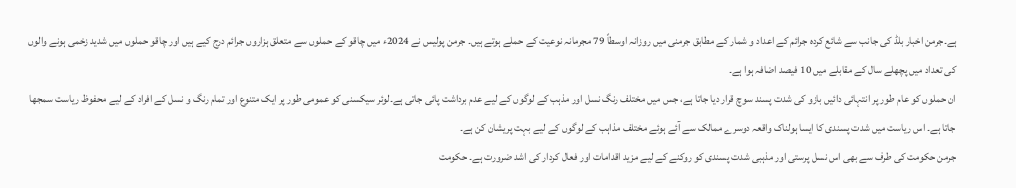ہے۔جرمن اخبار بلڈ کی جانب سے شائع کردہ جرائم کے اعداد و شمار کے مطابق جرمنی میں روزانہ اوسطاً 79 مجرمانہ نوعیت کے حملے ہوتے ہیں۔ جرمن پولیس نے 2024ء میں چاقو کے حملوں سے متعلق ہزاروں جرائم درج کیے ہیں اور چاقو حملوں میں شدید زخمی ہونے والوں کی تعداد میں پچھلے سال کے مقابلے میں 10 فیصد اضافہ ہوا ہے۔
ان حملوں کو عام طور پر انتہائی دائیں بازو کی شدت پسند سوچ قرار دیا جاتا ہے، جس میں مختلف رنگ نسل اور مذہب کے لوگوں کے لیے عدم برداشت پائی جاتی ہے۔لوئر سیکسنی کو عمومی طور پر ایک متنوع اور تمام رنگ و نسل کے افراد کے لیے محفوظ ریاست سمجھا جاتا ہے۔ اس ریاست میں شدت پسندی کا ایسا ہولناک واقعہ دوسرے ممالک سے آئے ہوئے مختلف مذاہب کے لوگوں کے لیے بہت پریشان کن ہے۔
جرمن حکومت کی طرف سے بھی اس نسل پرستی اور مذہبی شدت پسندی کو روکنے کے لیے مزید اقدامات اور فعال کردار کی اشد ضرورت ہے۔ حکومت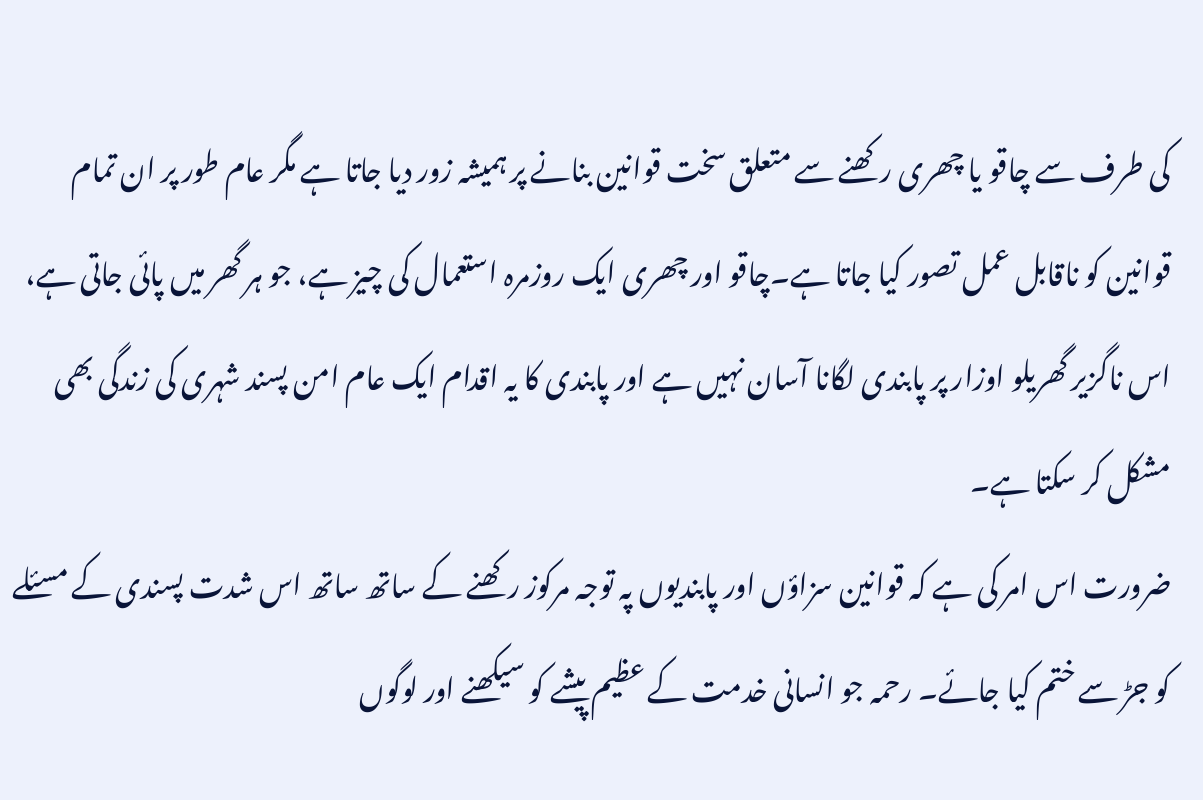کی طرف سے چاقو یا چھری رکھنے سے متعلق سخت قوانین بنانے پر ہمیشہ زور دیا جاتا ہے مگر عام طور پر ان تمام قوانین کو ناقابل عمل تصور کیا جاتا ہے۔چاقو اور چھری ایک روزمرہ استعمال کی چیز ہے، جو ہر گھر میں پائی جاتی ہے، اس ناگزیر گھریلو اوزار پر پابندی لگانا آسان نہیں ہے اور پابندی کا یہ اقدام ایک عام امن پسند شہری کی زندگی بھی مشکل کر سکتا ہے۔
ضرورت اس امر کی ہے کہ قوانین سزاؤں اور پابندیوں پہ توجہ مرکوز رکھنے کے ساتھ ساتھ اس شدت پسندی کے مسئلے کو جڑ سے ختم کیا جائے۔ رحمہ جو انسانی خدمت کے عظیم پیشے کو سیکھنے اور لوگوں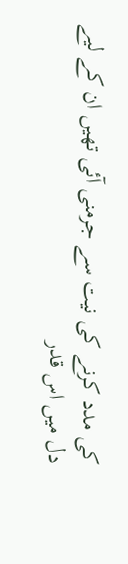کی مدد کرنے کی نیت سے جرمنی آئی تھیں ان کے لیے دل میں اس قدر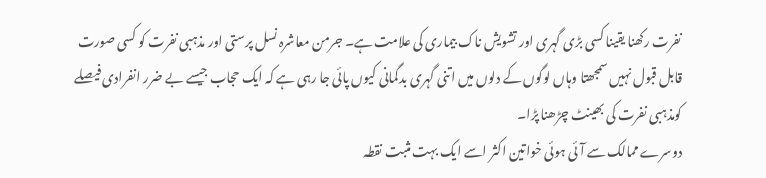نفرت رکھنا یقینا کسی بڑی گہری اور تشویش ناک بیماری کی علامت ہے۔ جرمن معاشرہ نسل پرستی اور مذہبی نفرت کو کسی صورت قابل قبول نہیں سمجھتا وہاں لوگوں کے دلوں میں اتنی گہری بدگمانی کیوں پائی جا رہی ہے کہ ایک حجاب جیسے بے ضرر انفرادی فیصلے کومذہبی نفرت کی بھینٹ چڑھنا پڑا۔
دوسرے ممالک سے آئی ہوئی خواتین اکثر اسے ایک بہت مثبت نقطہ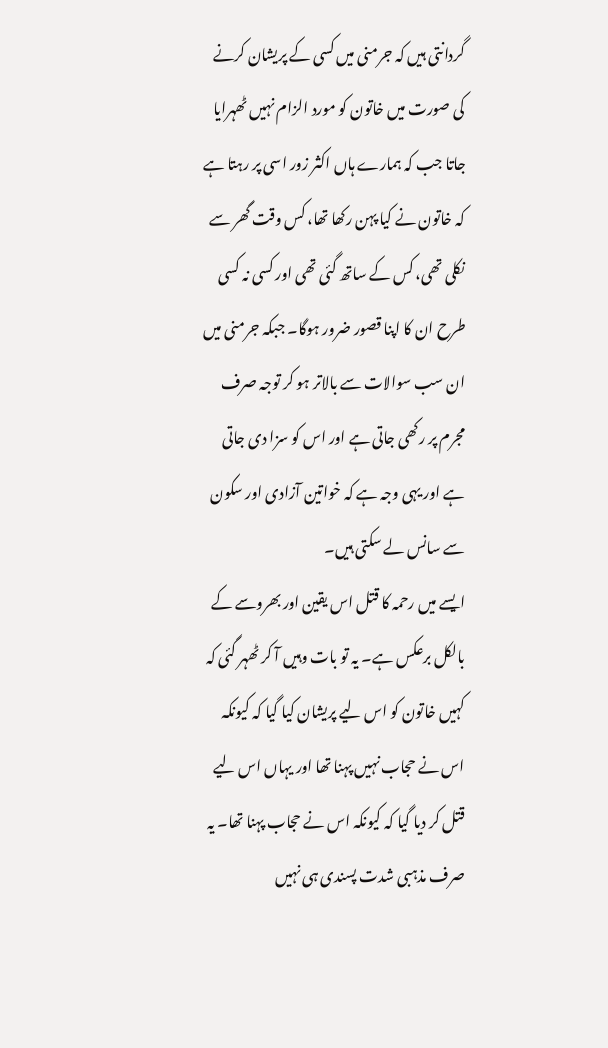گردانتی ہیں کہ جرمنی میں کسی کے پریشان کرنے کی صورت میں خاتون کو مورد الزام نہیں ٹھہرایا جاتا جب کہ ہمارے ہاں اکثر زور اسی پر رہتا ہے کہ خاتون نے کیا پہن رکھا تھا، کس وقت گھر سے نکلی تھی، کس کے ساتھ گئی تھی اور کسی نہ کسی طرح ان کا اپنا قصور ضرور ہوگا۔ جبکہ جرمنی میں ان سب سوالات سے بالاتر ہو کر توجہ صرف مجرم پر رکھی جاتی ہے اور اس کو سزا دی جاتی ہے اور یہی وجہ ہے کہ خواتین آزادی اور سکون سے سانس لے سکتی ہیں۔
ایسے میں رحمہ کا قتل اس یقین اور بھروسے کے بالکل برعکس ہے۔ یہ تو بات وہیں آ کر ٹھہر گئی کہ کہیں خاتون کو اس لیے پریشان کیا گیا کہ کیونکہ اس نے حجاب نہیں پہنا تھا اور یہاں اس لیے قتل کر دیا گیا کہ کیونکہ اس نے حجاب پہنا تھا۔ یہ صرف مذہبی شدت پسندی ہی نہیں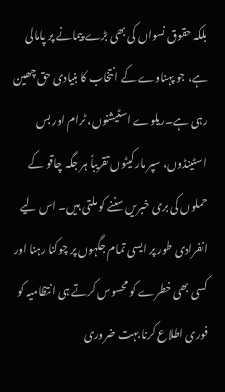بلکہ حقوق نسواں کی بھی بڑے پیمانے پر پامالی ہے، جو پہناوے کے انتخاب کا بنیادی حق چھین رہی ہے۔ریلوے اسٹیشنوں، ٹرام اور بس اسٹینڈوں، سپر مارکیٹوں تقریباً ہر جگہ چاقو کے حملوں کی بری خبریں سننے کو ملتی ہیں۔ اس لیے انفرادی طور پر ایسی تمام جگہوں پر چوکنا رہنا اور کسی بھی خطرے کو محسوس کرتے ہی انتظامیہ کو فوری اطلاع کرنا بہت ضروری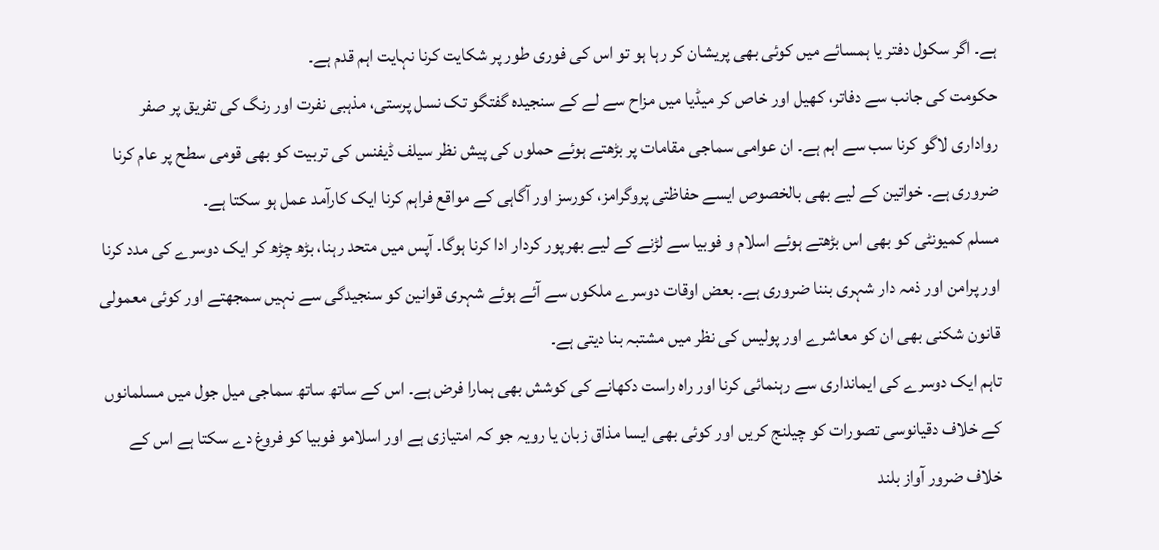ہے۔ اگر سکول دفتر یا ہمسائے میں کوئی بھی پریشان کر رہا ہو تو اس کی فوری طور پر شکایت کرنا نہایت اہم قدم ہے۔
حکومت کی جانب سے دفاتر، کھیل اور خاص کر میڈیا میں مزاح سے لے کے سنجیدہ گفتگو تک نسل پرستی، مذہبی نفرت اور رنگ کی تفریق پر صفر رواداری لاگو کرنا سب سے اہم ہے۔ ان عوامی سماجی مقامات پر بڑھتے ہوئے حملوں کی پیش نظر سیلف ڈیفنس کی تربیت کو بھی قومی سطح پر عام کرنا ضروری ہے۔ خواتین کے لیے بھی بالخصوص ایسے حفاظتی پروگرامز، کورسز اور آگاہی کے مواقع فراہم کرنا ایک کارآمد عمل ہو سکتا ہے۔
مسلم کمیونٹی کو بھی اس بڑھتے ہوئے اسلام و فوبیا سے لڑنے کے لیے بھرپور کردار ادا کرنا ہوگا۔ آپس میں متحد رہنا، بڑھ چڑھ کر ایک دوسرے کی مدد کرنا اور پرامن اور ذمہ دار شہری بننا ضروری ہے۔ بعض اوقات دوسرے ملکوں سے آئے ہوئے شہری قوانین کو سنجیدگی سے نہیں سمجھتے اور کوئی معمولی قانون شکنی بھی ان کو معاشرے اور پولیس کی نظر میں مشتبہ بنا دیتی ہے۔
تاہم ایک دوسرے کی ایمانداری سے رہنمائی کرنا اور راہ راست دکھانے کی کوشش بھی ہمارا فرض ہے۔ اس کے ساتھ ساتھ سماجی میل جول میں مسلمانوں کے خلاف دقیانوسی تصورات کو چیلنج کریں اور کوئی بھی ایسا مذاق زبان یا رویہ جو کہ امتیازی ہے اور اسلامو فوبیا کو فروغ دے سکتا ہے اس کے خلاف ضرور آواز بلند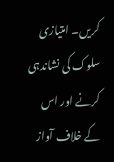کریں۔ امتیازی سلوک کی نشاندہی کرنے اور اس کے خلاف آواز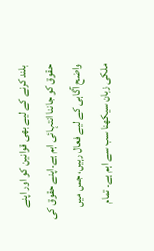بلند کرنے کے لیے بھی قوانین کو اور اپنے حقوق کو جاننا انتہائی اہم ہے۔اپنے حقوق کی واضح آگاہی کے لیے فعال رہیں، جس میں ملکی زبان سیکھنا سب سے اہم ہے۔ تمام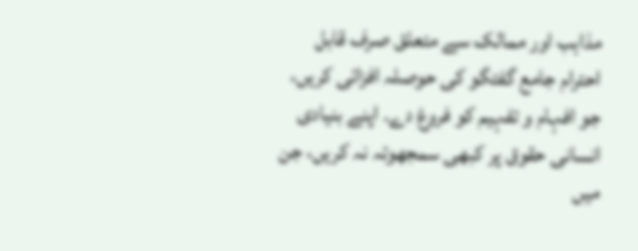مذاہب اور ممالک سے متعلق صرف قابل احترام جامع گفتگو کی حوصلہ افزائی کریں، جو افہام و تفہیم کو فروغ دے۔ اپنے بنیادی انسانی حقوق پر کبھی سمجھوتہ نہ کریں، جن میں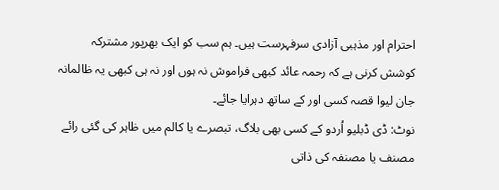احترام اور مذہبی آزادی سرفہرست ہیں۔ ہم سب کو ایک بھرپور مشترکہ کوشش کرنی ہے کہ رحمہ عائد کبھی فراموش نہ ہوں اور نہ ہی کبھی یہ ظالمانہ جان لیوا قصہ کسی اور کے ساتھ دہرایا جائے۔
نوٹ: ڈی ڈبلیو اُردو کے کسی بھی بلاگ، تبصرے یا کالم میں ظاہر کی گئی رائے مصنف یا مصنفہ کی ذاتی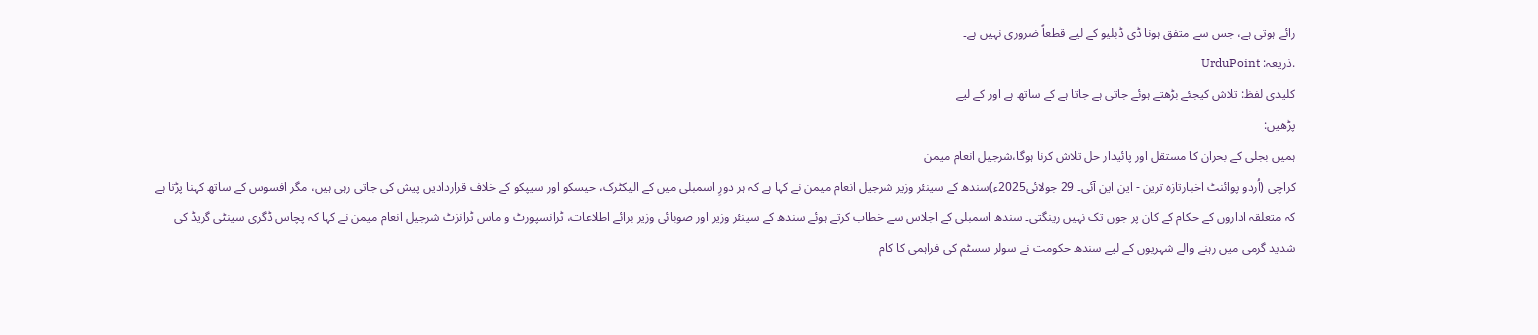رائے ہوتی ہے، جس سے متفق ہونا ڈی ڈبلیو کے لیے قطعاً ضروری نہیں ہے۔
.ذریعہ: UrduPoint
کلیدی لفظ: تلاش کیجئے بڑھتے ہوئے جاتی ہے جاتا ہے کے ساتھ ہے اور کے لیے
پڑھیں:
ہمیں بجلی کے بحران کا مستقل اور پائیدار حل تلاش کرنا ہوگا،شرجیل انعام میمن
کراچی (اُردو پوائنٹ اخبارتازہ ترین - این این آئی۔ 29 جولائی2025ء)سندھ کے سینئر وزیر شرجیل انعام میمن نے کہا ہے کہ ہر دورِ اسمبلی میں کے الیکٹرک، حیسکو اور سیپکو کے خلاف قراردادیں پیش کی جاتی رہی ہیں، مگر افسوس کے ساتھ کہنا پڑتا ہے کہ متعلقہ اداروں کے حکام کے کان پر جوں تک نہیں رینگتی۔ سندھ اسمبلی کے اجلاس سے خطاب کرتے ہوئے سندھ کے سینئر وزیر اور صوبائی وزیر برائے اطلاعات، ٹرانسپورٹ و ماس ٹرانزٹ شرجیل انعام میمن نے کہا کہ پچاس ڈگری سینٹی گریڈ کی شدید گرمی میں رہنے والے شہریوں کے لیے سندھ حکومت نے سولر سسٹم کی فراہمی کا کام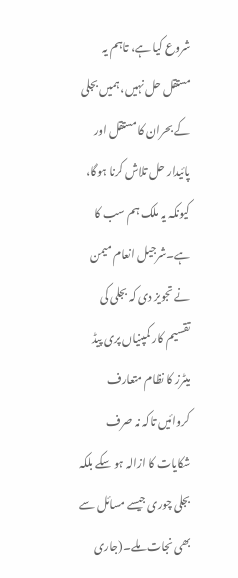شروع کیا ہے، تاہم یہ مستقل حل نہیں، ہمیں بجلی کے بحران کا مستقل اور پائیدار حل تلاش کرنا ہوگا، کیونکہ یہ ملک ہم سب کا ہے۔شرجیل انعام میمن نے تجویز دی کہ بجلی کی تقسیم کار کمپنیاں پری پیڈ میٹرز کا نظام متعارف کروائیں تاکہ نہ صرف شکایات کا ازالہ ہو سکے بلکہ بجلی چوری جیسے مسائل سے بھی نجات ملے۔(جاری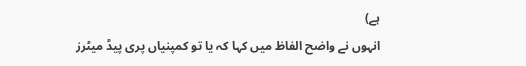ہے)
انہوں نے واضح الفاظ میں کہا کہ یا تو کمپنیاں پری پیڈ میٹرز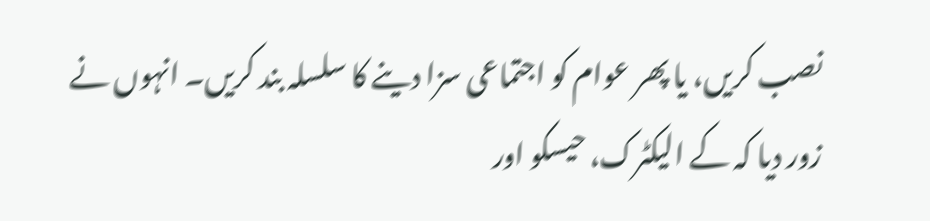نصب کریں، یا پھر عوام کو اجتماعی سزا دینے کا سلسلہ بند کریں۔ انہوں نے زور دیا کہ کے الیکٹرک، حیسکو اور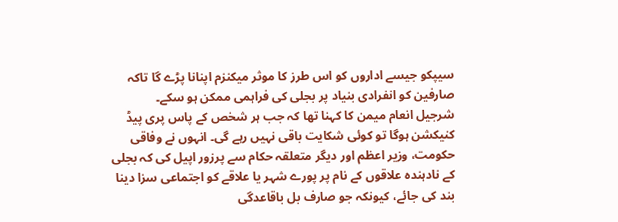سیپکو جیسے اداروں کو اس طرز کا موثر میکنزم اپنانا پڑے گا تاکہ صارفین کو انفرادی بنیاد پر بجلی کی فراہمی ممکن ہو سکے۔
شرجیل انعام میمن کا کہنا تھا کہ جب ہر شخص کے پاس پری پیڈ کنیکشن ہوگا تو کوئی شکایت باقی نہیں رہے گی۔ انہوں نے وفاقی حکومت، وزیر اعظم اور دیگر متعلقہ حکام سے پرزور اپیل کی کہ بجلی کے نادہندہ علاقوں کے نام پر پورے شہر یا علاقے کو اجتماعی سزا دینا بند کی جائے، کیونکہ جو صارف بل باقاعدگی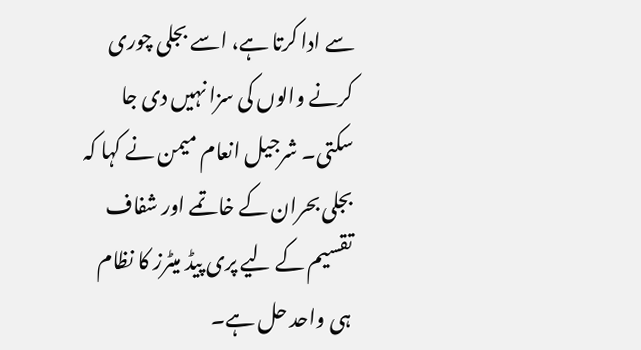سے ادا کرتا ہے، اسے بجلی چوری کرنے والوں کی سزا نہیں دی جا سکتی۔ شرجیل انعام میمن نے کہا کہ بجلی بحران کے خاتمے اور شفاف تقسیم کے لیے پری پیڈ میٹرز کا نظام ہی واحد حل ہے۔